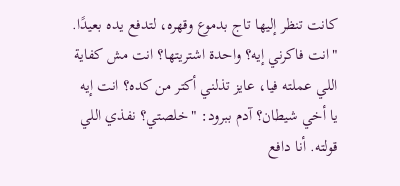كانت تنظر إليها تاج بدموع وقهره، لتدفع يده بعيدًا. "انت فاكرني إيه؟ واحدة اشتريتها؟ انت مش كفاية اللي عملته فيا، عايز تذلني أكتر من كده؟ انت إيه يا أخي شيطان؟ آدم ببرود: "خلصتي؟ نفذي اللي قولته. أنا دافع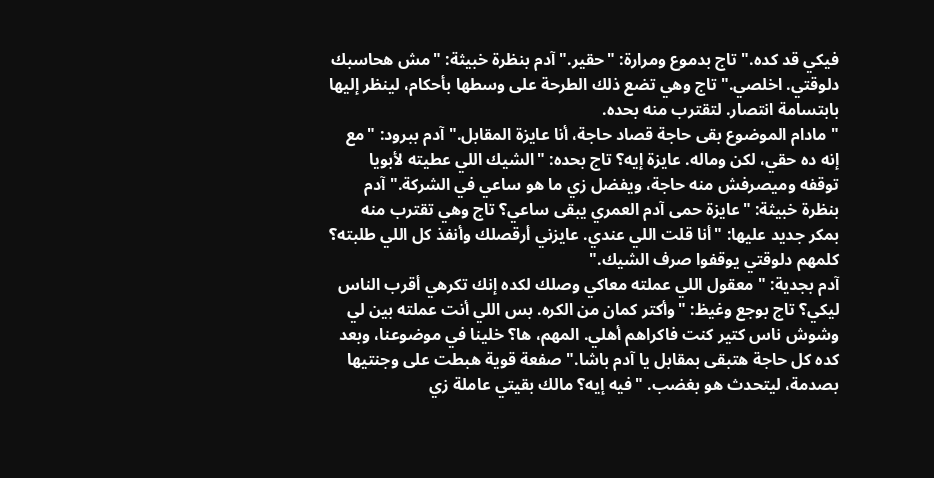فيكي قد كده." تاج بدموع ومرارة: "حقير." آدم بنظرة خبيثة: "مش هحاسبك دلوقتي. اخلصي." تاج وهي تضع ذلك الطرحة على وسطها بأحكام، لينظر إليها بابتسامة انتصار. لتقترب منه بحده.
"مادام الموضوع بقى حاجة قصاد حاجة، أنا عايزة المقابل." آدم ببرود: "مع إنه ده حقي، لكن وماله. عايزة إيه؟ تاج بحده: "الشيك اللي عطيته لأبويا توقفه وميصرفش منه حاجة، ويفضل زي ما هو ساعي في الشركة." آدم بنظرة خبيثة: "عايزة حمى آدم العمري يبقى ساعي؟ تاج وهي تقترب منه بمكر جديد عليها: "أنا قلت اللي عندي. عايزني أرقصلك وأنفذ كل اللي طلبته؟ كلمهم دلوقتي يوقفوا صرف الشيك."
آدم بجدية: "معقول اللي عملته معاكي وصلك لكده إنك تكرهي أقرب الناس ليكي؟ تاج بوجع وغيظ: "وأكتر كمان من الكره. بس اللي أنت عملته بين لي وشوش ناس كتير كنت فاكراهم أهلي. المهم، ها؟ خلينا في موضوعنا، وبعد كده كل حاجة هتبقى بمقابل يا آدم باشا." صفعة قوية هبطت على وجنتيها بصدمة، ليتحدث هو بغضب. "فيه إيه؟ مالك بقيتي عاملة زي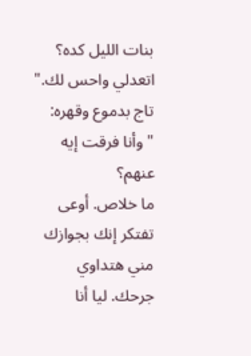بنات الليل كده؟ اتعدلي واحس لك." تاج بدموع وقهره: "وأنا فرقت إيه عنهم؟
ما خلاص. أوعى تفتكر إنك بجوازك مني هتداوي جرحك. ليا أنا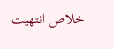خلاص انتهيت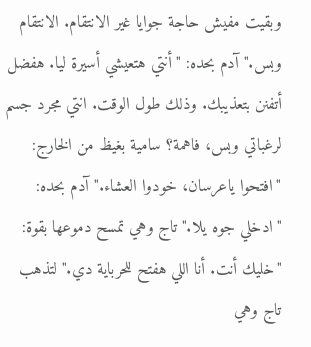وبقيت مفيش حاجة جوايا غير الانتقام. الانتقام وبس." آدم بحده: "أنتي هتعيشي أسيرة ليا. هفضل أتفنن بتعذيبك. وذلك طول الوقت. انتي مجرد جسم لرغباتي وبس، فاهمة؟ سامية بغيظ من الخارج: "افتحوا ياعرسان، خودوا العشاء." آدم بحده: "ادخلي جوه يلا." تاج وهي تمسح دموعها بقوة: "خليك أنت. أنا اللي هفتح للحرباية دي." لتذهب تاج وهي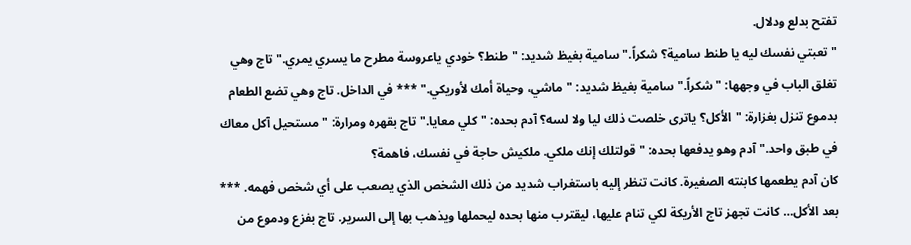تفتح بدلع ودلال.
"تعبتي نفسك ليه يا طنط سامية؟ شكراً." سامية بغيظ شديد: "طنط؟ خودي ياعروسة مطرح ما يسري يمري." تاج وهي تغلق الباب في وجهها: "شكراً." سامية بغيظ شديد: "ماشي، وحياة أمك لأوريكي." *** في الداخل. تاج وهي تضع الطعام بدموع تنزل بغزارة: "الأكل؟ ياترى خلصت ذلك ليا ولا لسه؟ آدم بحده: "كلي معايا." تاج بقهره ومرارة: "مستحيل آكل معاك في طبق واحد." آدم وهو يدفعها بحده: "قولتلك إنك ملكي. ملكيش حاجة في نفسك، فاهمة؟
كان آدم يطعمها كابنته الصغيرة. كانت تنظر إليه باستغراب شديد من ذلك الشخص الذي يصعب على أي شخص فهمه. *** بعد الأكل… كانت تجهز تاج الأريكة لكي تنام عليها، ليقترب منها بحده ليحملها ويذهب بها إلى السرير. تاج بفزع ودموع من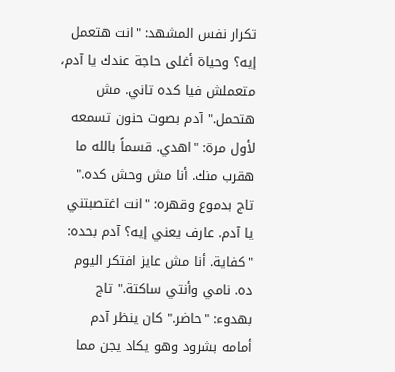تكرار نفس المشهد: "انت هتعمل إيه؟ وحياة أغلى حاجة عندك يا آدم، متعملش فيا كده تاني. مش هتحمل." آدم بصوت حنون تسمعه لأول مرة: "اهدي. قسماً بالله ما هقرب منك. أنا مش وحش كده."
تاج بدموع وقهره: "انت اغتصبتني يا آدم. عارف يعني إيه؟ آدم بحده: "كفاية. أنا مش عايز افتكر اليوم ده. نامي وأنتي ساكتة." تاج بهدوء: "حاضر." كان ينظر آدم أمامه بشرود وهو يكاد يجن مما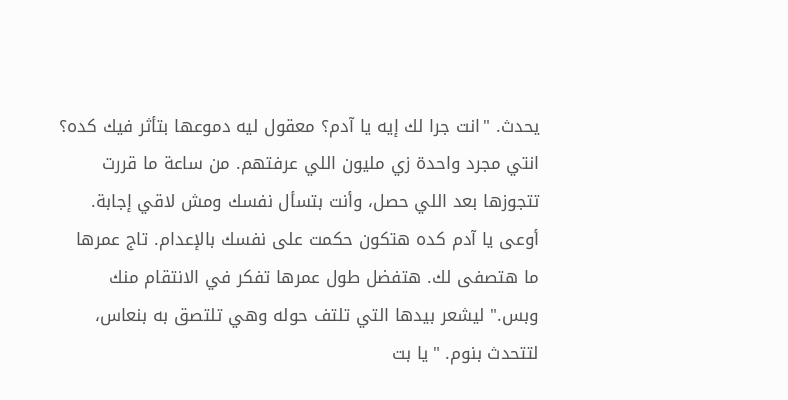يحدث. "انت جرا لك إيه يا آدم؟ معقول ليه دموعها بتأثر فيك كده؟
انتي مجرد واحدة زي مليون اللي عرفتهم. من ساعة ما قررت تتجوزها بعد اللي حصل، وأنت بتسأل نفسك ومش لاقي إجابة. أوعى يا آدم كده هتكون حكمت على نفسك بالإعدام. تاج عمرها ما هتصفى لك. هتفضل طول عمرها تفكر في الانتقام منك وبس." ليشعر بيدها التي تلتف حوله وهي تلتصق به بنعاس، لتتحدث بنوم. "يا بت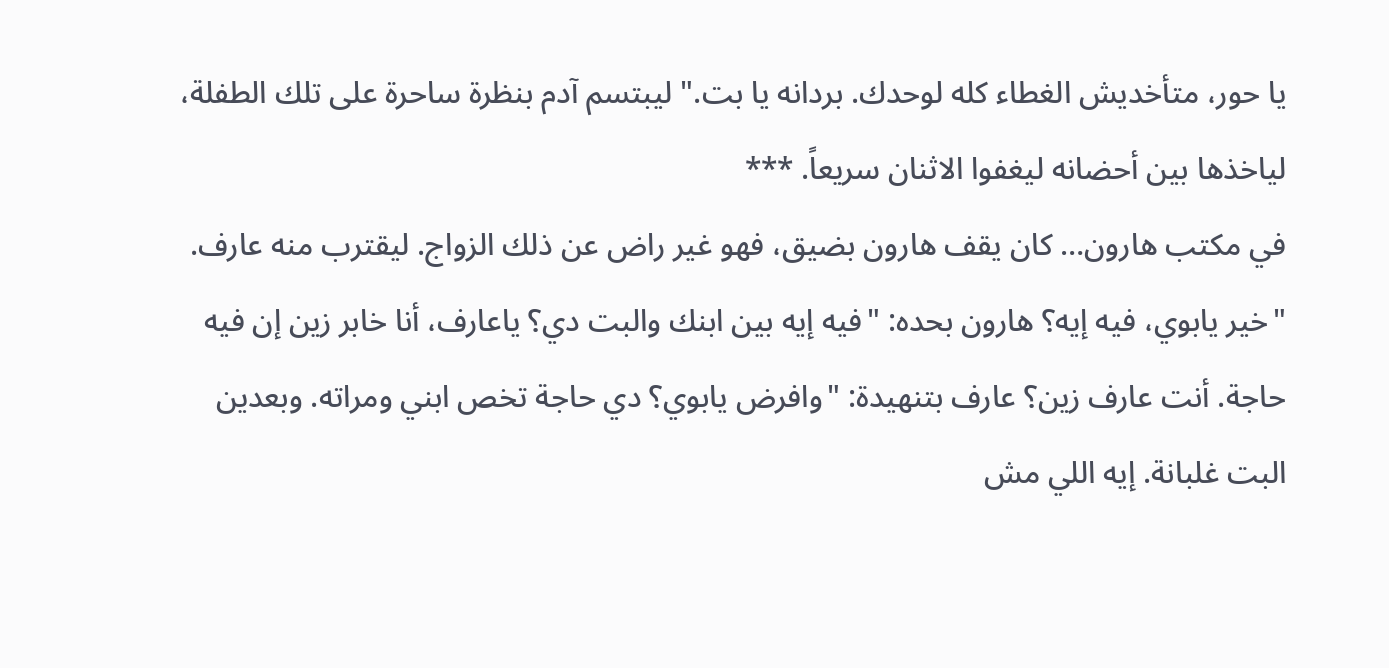يا حور، متأخديش الغطاء كله لوحدك. بردانه يا بت." ليبتسم آدم بنظرة ساحرة على تلك الطفلة، لياخذها بين أحضانه ليغفوا الاثنان سريعاً. ***
في مكتب هارون… كان يقف هارون بضيق، فهو غير راض عن ذلك الزواج. ليقترب منه عارف. "خير يابوي، فيه إيه؟ هارون بحده: "فيه إيه بين ابنك والبت دي؟ ياعارف، أنا خابر زين إن فيه حاجة. أنت عارف زين؟ عارف بتنهيدة: "وافرض يابوي؟ دي حاجة تخص ابني ومراته. وبعدين البت غلبانة. إيه اللي مش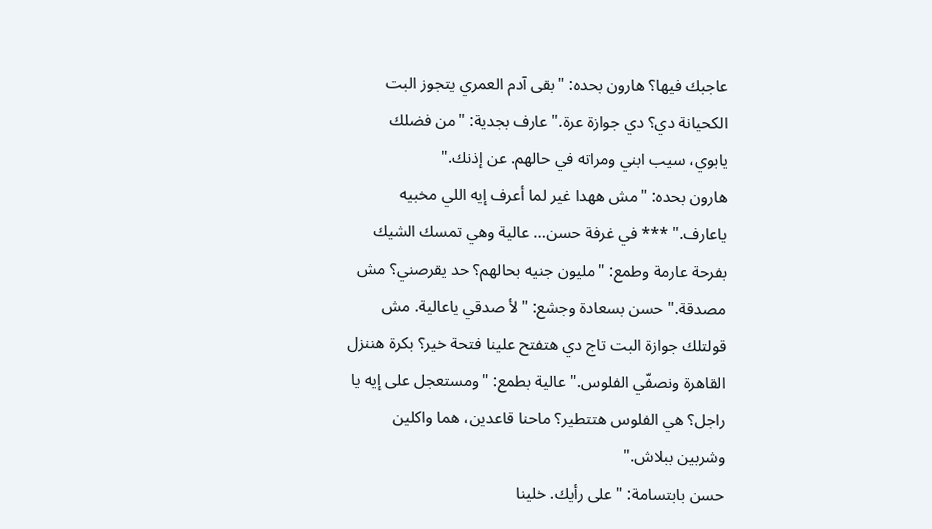عاجبك فيها؟ هارون بحده: "بقى آدم العمري يتجوز البت الكحيانة دي؟ دي جوازة عرة." عارف بجدية: "من فضلك يابوي، سيب ابني ومراته في حالهم. عن إذنك."
هارون بحده: "مش ههدا غير لما أعرف إيه اللي مخبيه ياعارف." *** في غرفة حسن… عالية وهي تمسك الشيك بفرحة عارمة وطمع: "مليون جنيه بحالهم؟ حد يقرصني؟ مش مصدقة." حسن بسعادة وجشع: "لأ صدقي ياعالية. مش قولتلك جوازة البت تاج دي هتفتح علينا فتحة خير؟ بكرة هننزل القاهرة ونصفّي الفلوس." عالية بطمع: "ومستعجل على إيه يا راجل؟ هي الفلوس هتتطير؟ ماحنا قاعدين، هما واكلين وشربين ببلاش."
حسن بابتسامة: "على رأيك. خلينا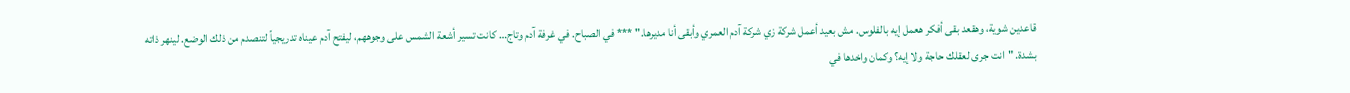قاعدين شوية، وهقعد بقى أفكر هعمل إيه بالفلوس. مش بعيد أعمل شركة زي شركة آدم العمري وأبقى أنا مديرها." *** في الصباح. في غرفة آدم وتاج… كانت تسير أشعة الشمس على وجوههم، ليفتح آدم عيناه تدريجياً لتنصدم من ذلك الوضع. لينهر ذاته بشدة. "انت جرى لعقلك حاجة ولا إيه؟ وكمان واخدها في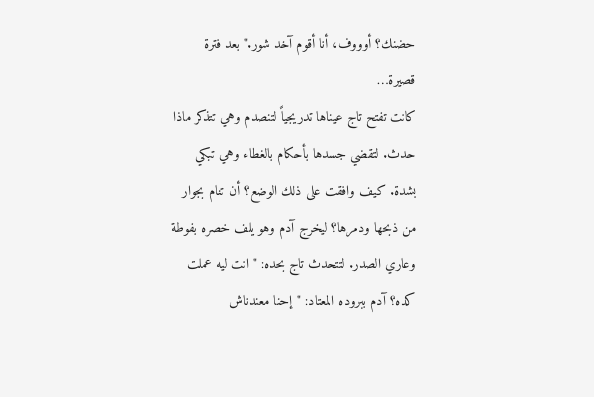حضنك؟ أوووف، أنا أقوم آخد شور." بعد فترة قصيرة…
كانت تفتح تاج عيناها تدريجياً لتنصدم وهي تتذكر ماذا حدث. لتقضي جسدها بأحكام بالغطاء وهي تبكي بشدة. كيف وافقت على ذلك الوضع؟ أن تنام بجوار من ذبحها ودمرها؟ ليخرج آدم وهو يلف خصره بفوطة وعاري الصدر. لتتحدث تاج بحده: "انت ليه عملت كده؟ آدم ببروده المعتاد: "إحنا معندناش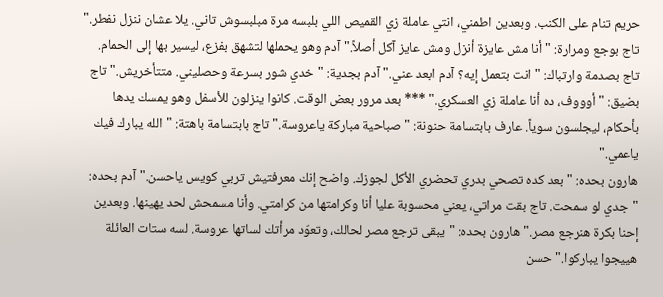حريم تنام على الكنب. وبعدين اطمني، انتي عاملة زي القميص اللي بلبسه مرة مبلبسوش تاني. يلا عشان ننزل نفطر."
تاج بوجع ومرارة: "أنا مش عايزة أنزل ومش عايز آكل أصلاً." آدم وهو يحملها لتشهق بفزع، ليسير بها إلى الحمام. تاج بصدمة وارتباك: "انت بتعمل إيه؟ آدم ابعد عني." آدم بجدية: "خدي شور بسرعة وحصليني. متتأخريش." تاج بضيق: "أوووف، ده أنا عاملة زي العسكري." *** بعد مرور بعض الوقت. كانوا ينزلون للأسفل وهو يمسك يدها بأحكام، ليجلسون سوياً. عارف بابتسامة حنونة: "صباحية مباركة ياعروسة." تاج بابتسامة باهتة: "الله يبارك فيك ياعمي."
هارون بحده: "بعد كده تصحي بدري تحضري الأكل لجوزك. واضح إنك معرفتيش تربي كويس ياحسن." آدم بحده: "جدي لو سمحت. تاج بقت مراتي، يعني محسوبة عليا أنا وكرامتها من كرامتي. وأنا مسمحش لحد يهينها. وبعدين إحنا بكرة هنرجع مصر." هارون بحده: "يبقى ترجع مصر لحالك، وتعوّد مرأتك لساتها عروسة. لسه ستات العائلة هييجوا يباركوا." حسن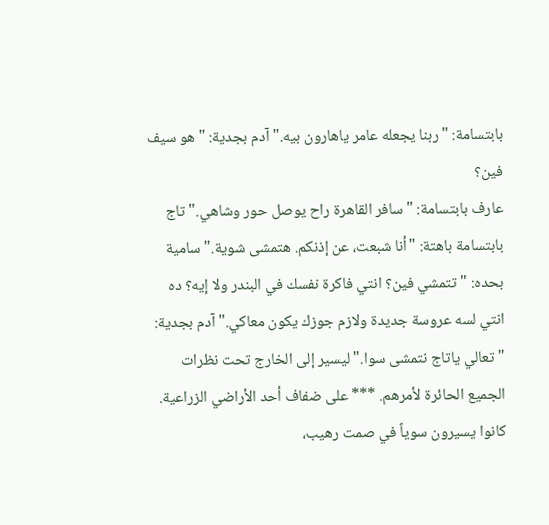بابتسامة: "ربنا يجعله عامر ياهارون بيه." آدم بجدية: "هو سيف فين؟
عارف بابتسامة: "سافر القاهرة راح يوصل حور وشاهي." تاج بابتسامة باهتة: "أنا شبعت، عن إذنكم. هتمشى شوية." سامية بحده: "تتمشي فين؟ انتي فاكرة نفسك في البندر ولا إيه؟ ده انتي لسه عروسة جديدة ولازم جوزك يكون معاكي." آدم بجدية: "تعالي ياتاج نتمشى سوا." ليسير إلى الخارج تحت نظرات الجميع الحائرة لأمرهم. *** على ضفاف أحد الأراضي الزراعية.
كانوا يسيرون سوياً في صمت رهيب،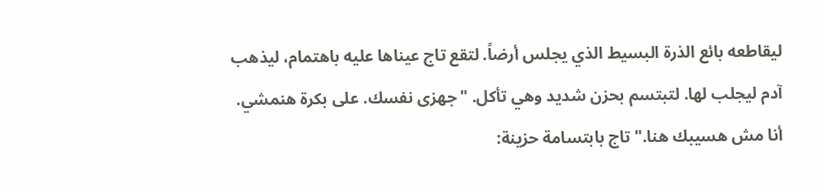ليقاطعه بائع الذرة البسيط الذي يجلس أرضاً. لتقع تاج عيناها عليه باهتمام، ليذهب آدم ليجلب لها. لتبتسم بحزن شديد وهي تأكل. "جهزى نفسك. على بكرة هنمشي. أنا مش هسيبك هنا." تاج بابتسامة حزينة: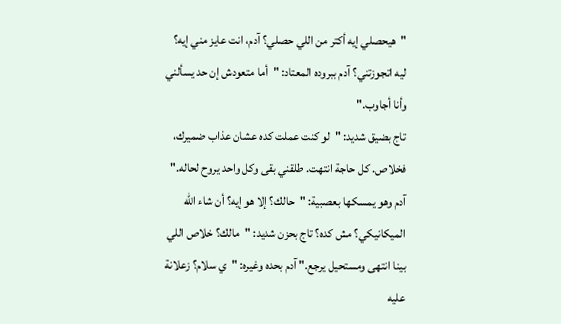"هيحصلي إيه أكتر من اللي حصلي؟ آدم، انت عايز مني إيه؟ ليه اتجوزتني؟ آدم ببروده المعتاد: "أما متعودش إن حد يسألني وأنا أجاوب."
تاج بضيق شديد: "لو كنت عملت كده عشان عذاب ضميرك، فخلاص. كل حاجة انتهت. طلقني بقى وكل واحد يروح لحاله." آدم وهو يمسكها بعصبية: "حالك؟ إلا هو إيه؟ أن شاء الله الميكانيكي؟ مش كده؟ تاج بحزن شديد: "مالك؟ خلاص اللي بينا انتهى ومستحيل يرجع." آدم بحده وغيره: "ي سلام؟ زعلانة عليه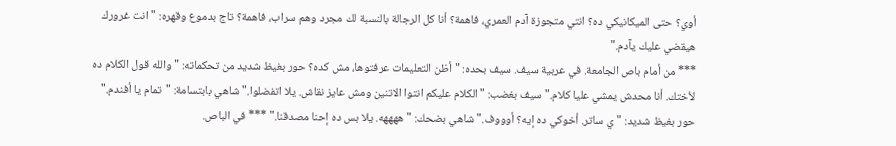أوي؟ حتى الميكانيكي ده؟ انتي متجوزة آدم العمري، فاهمة؟ أنا كل الرجالة بالنسبة لك مجرد وهم سراب، فاهمة؟ تاج بدموع وقهره: "انت غرورك هيقضي عليك يآدم."
*** من أمام باص الجامعة. في عربية سيف. سيف بحده: "أظن التعليمات عرفتوها، مش كده؟ حور بغيظ شديد من تحكماته: "والله قول الكلام ده لأختك. أنا محدش يمشي عليا كلام." سيف بغضب: "الكلام عليكم انتوا الاتنين ومش عايز نقاش. يلا اتفضلوا." شاهي بابتسامة: "تمام يا أفندم." حور بغيظ شديد: "ي ساتر. أخوكي ده إيه؟ أوووف." شاهي بضحك: "ههههه. يلا بس ده إحنا مصدقنا." *** في الباص.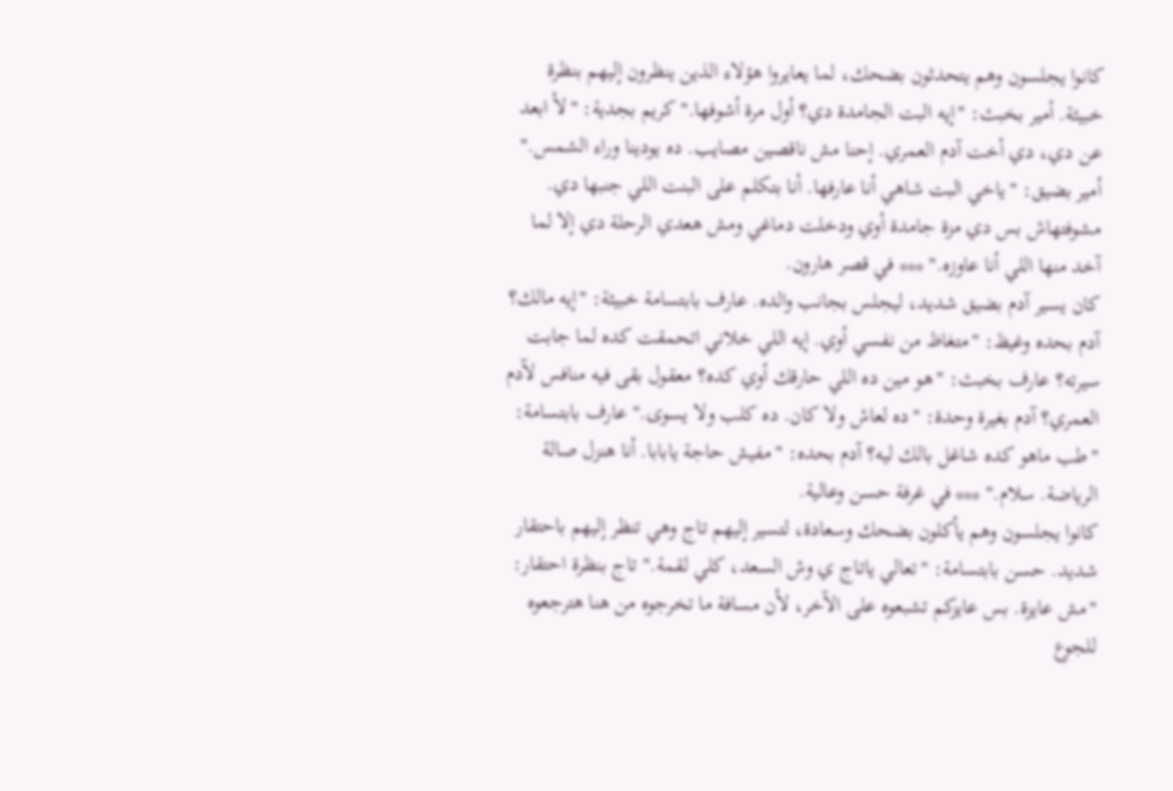كانوا يجلسون وهم يتحدثون بضحك، لما يعايروا هؤلاء الذين ينظرون إليهم بنظرة خبيثة. أمير بخبث: "إيه البت الجامدة دي؟ أول مرة أشوفها." كريم بجدية: "لأ ابعد عن دي، دي أخت آدم العمري. إحنا مش ناقصين مصايب. ده يودينا وراء الشمس." أمير بضيق: "ياخي البت شاهي أنا عارفها. أنا بتكلم على البنت اللي جنبها دي. مشوفتهاش بس دي مزة جامدة أوي ودخلت دماغي ومش هعدي الرحلة دي إلا لما آخد منها اللي أنا عاوزه." *** في قصر هارون.
كان يسير آدم بضيق شديد، ليجلس بجانب والده. عارف بابتسامة خبيثة: "إيه مالك؟ آدم بحده وغيظ: "متغاظ من نفسي أوي. إيه اللي خلاني اتحمقت كده لما جابت سيرته؟ عارف بخبث: "هو مين ده اللي حارقك أوي كده؟ معقول بقى فيه منافس لآدم العمري؟ آدم بغيرة وحدة: "ده لعاش ولا كان. ده كلب ولا يسوى." عارف بابتسامة: "طب ماهو كده شاغل بالك ليه؟ آدم بحده: "مفيش حاجة يابابا. أنا هنزل صالة الرياضة. سلام." *** في غرفة حسن وعالية.
كانوا يجلسون وهم يأكلون بضحك وسعادة، لتسير إليهم تاج وهي تنظر إليهم باحتقار شديد. حسن بابتسامة: "تعالي ياتاج ي وش السعد، كلي لقمة." تاج بنظرة احتقار: "مش عايزة. بس عايزكم تشبعوه على الآخر، لأن مسافة ما تخرجوه من هنا هترجعوه للجوع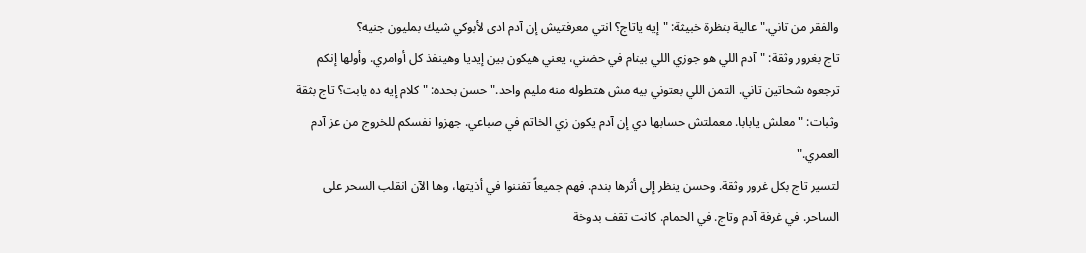والفقر من تاني." عالية بنظرة خبيثة: "إيه ياتاج؟ انتي معرفتيش إن آدم ادى لأبوكي شيك بمليون جنيه؟
تاج بغرور وثقة: "آدم اللي هو جوزي اللي بينام في حضني، يعني هيكون بين إيديا وهينفذ كل أوامري. وأولها إنكم ترجعوه شحاتين تاني. التمن اللي بعتوني بيه مش هتطوله منه مليم واحد." حسن بحده: "كلام إيه ده يابت؟ تاج بثقة وثبات: "معلش يابابا. معملتش حسابها دي إن آدم يكون زي الخاتم في صباعي. جهزوا نفسكم للخروج من عز آدم العمري."
لتسير تاج بكل غرور وثقة. وحسن ينظر إلى أثرها بندم. فهم جميعاً تفننوا في أذيتها، وها الآن انقلب السحر على الساحر. في غرفة آدم وتاج. في الحمام. كانت تقف بدوخة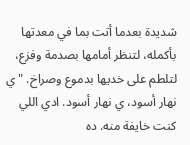شديدة بعدما أتت بما في معدتها بأكمله، لتنظر أمامها بصدمة وفزع، لتلطم على خديها بدموع وصراخ. "ي نهار أسود، ي نهار أسود. ادي اللي كنت خايفة منه. ده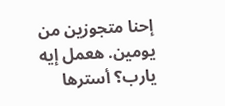إحنا متجوزين من يومين. هعمل إيه يارب؟ أسترها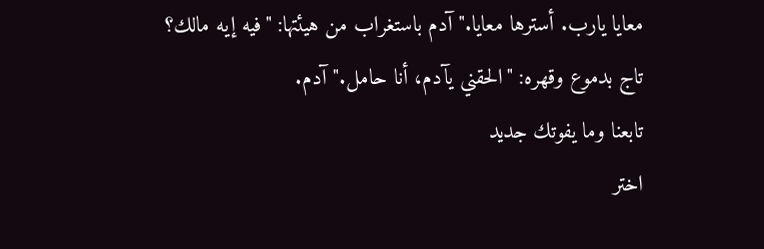معايا يارب. أسترها معايا." آدم باستغراب من هيئتها: "فيه إيه مالك؟
تاج بدموع وقهره: "الحقني يآدم، أنا حامل." آدم.
تابعنا وما يفوتك جديد
اختر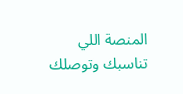المنصة اللي تناسبك وتوصلك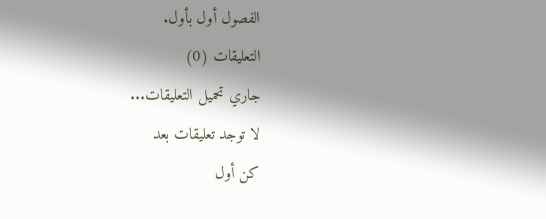الفصول أول بأول.
التعليقات (0)
جاري تحميل التعليقات...
لا توجد تعليقات بعد
كن أول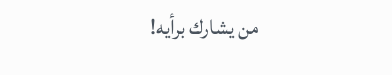من يشارك برأيه!